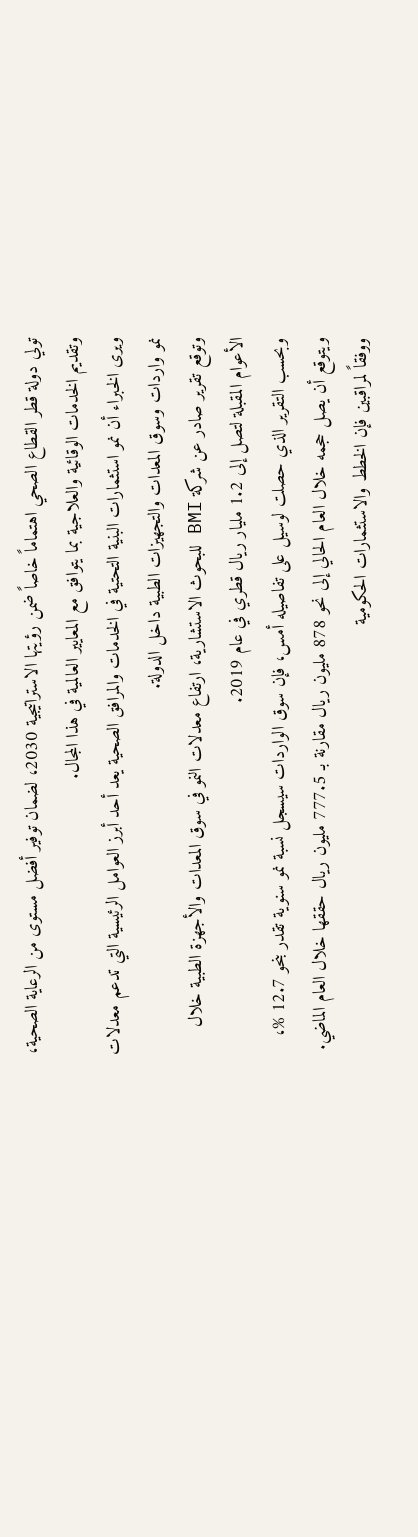تولي دولة قطر القطاع الصحي اهتماماً خاصاً ضمن رؤيتها الاستراتيجية 2030، لضمان توفير أفضل مستوى من الرعاية الصحية، وتقديم الخدمات الوقائية والعلاجية بما يتوافق مع المعايير العالمية في هذا المجال.
ويرى الخبراء أن نمو استثمارات البنية التحتية في الخدمات والمرافق الصحية يعد أحد أبرز العوامل الرئيسية التي تدعم معدلات نمو واردات وسوق المعدات والتجهيزات الطبية داخل الدولة.
وتوقع تقرير صادر عن شركة BMI للبحوث الاستشارية، ارتفاع معدلات النمو في سوق المعدات والأجهزة الطبية خلال الأعوام المقبلة لتصل إلى 1.2 مليار ريال قطري في عام 2019.
وبحسب التقرير الذي حصلت لوسيل على تفاصيله أمس، فإن سوق الواردات سيسجل نسبة نمو سنوية تقدر بنحو 12.7 %، ويتوقع أن يصل حجمه خلال العام الحالي إلى نحو 878 مليون ريال مقارنة بـ 777.5 مليون ريال حققها خلال العام الماضي.
ووفقاً لمراقبين فإن الخطط والاستثمارات الحكومية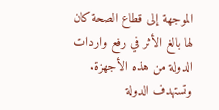الموجهة إلى قطاع الصحة كان لها بالغ الأثر في رفع واردات الدولة من هذه الأجهزة.
وتستهدف الدولة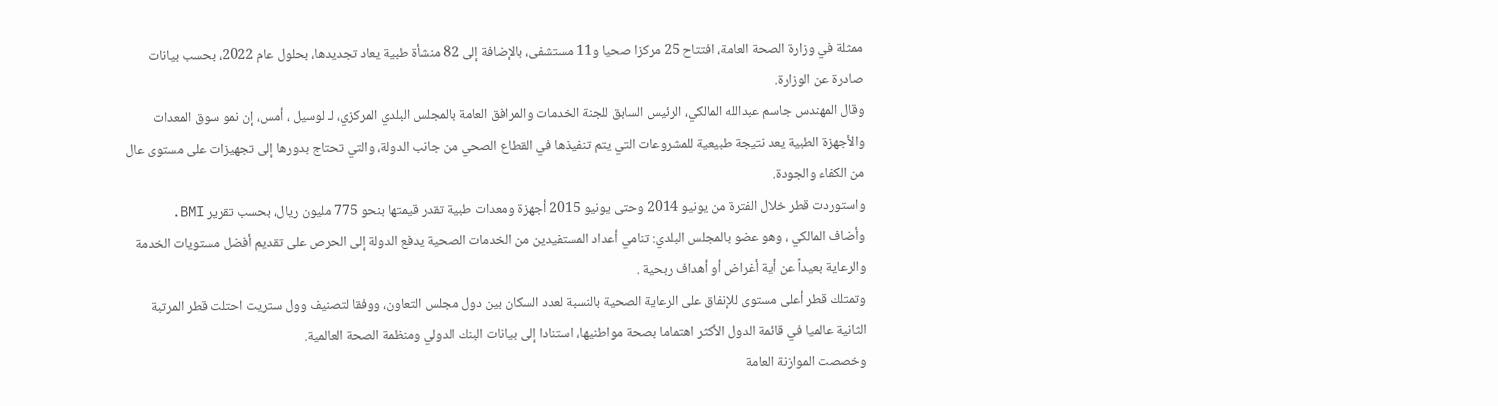ممثلة في وزارة الصحة العامة، افتتاح 25 مركزا صحيا و11 مستشفى، بالإضافة إلى 82 منشأة طبية يعاد تجديدها، بحلول عام 2022، بحسب بيانات صادرة عن الوزارة.
وقال المهندس جاسم عبدالله المالكي، الرئيس السابق للجنة الخدمات والمرافق العامة بالمجلس البلدي المركزي، لـ لوسيل ، أمس، إن نمو سوق المعدات والأجهزة الطبية يعد نتيجة طبيعية للمشروعات التي يتم تنفيذها في القطاع الصحي من جانب الدولة، والتي تحتاج بدورها إلى تجهيزات على مستوى عال من الكفاء والجودة.
واستوردت قطر خلال الفترة من يونيو 2014 وحتى يونيو 2015 أجهزة ومعدات طبية تقدر قيمتها بنحو 775 مليون ريال، بحسب تقرير BMI.
وأضاف المالكي ، وهو عضو بالمجلس البلدي: تنامي أعداد المستفيدين من الخدمات الصحية يدفع الدولة إلى الحرص على تقديم أفضل مستويات الخدمة والرعاية بعيداً عن أية أغراض أو أهداف ربحية .
وتمتلك قطر أعلى مستوى للإنفاق على الرعاية الصحية بالنسبة لعدد السكان بين دول مجلس التعاون، ووفقا لتصنيف وول ستريت احتلت قطر المرتبة الثانية عالميا في قائمة الدول الأكثر اهتماما بصحة مواطنيها، استنادا إلى بيانات البنك الدولي ومنظمة الصحة العالمية.
وخصصت الموازنة العامة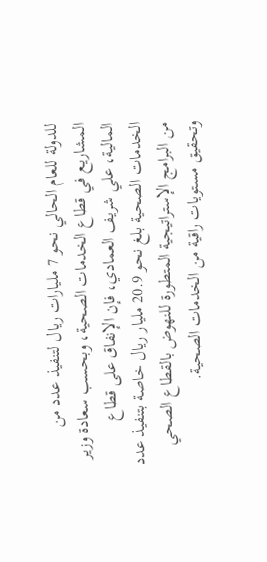للدولة للعام الحالي نحو 7 مليارات ريال لتنفيذ عدد من المشاريع في قطاع الخدمات الصحية، وبحسب سعادة وزير المالية، علي شريف العمادي، فإن الإنفاق على قطاع الخدمات الصحية بلغ نحو 20.9 مليار ريال خاصة بتنفيذ عدد من البرامج الإستراتيجية المتطورة للنهوض بالقطاع الصحي وتحقيق مستويات راقية من الخدمات الصحية.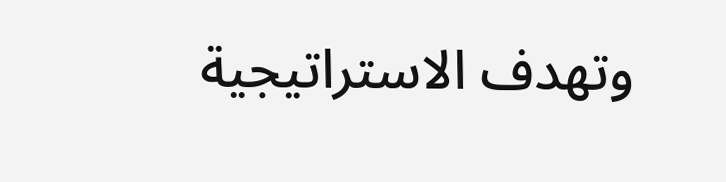وتهدف الاستراتيجية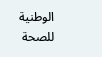الوطنية للصحة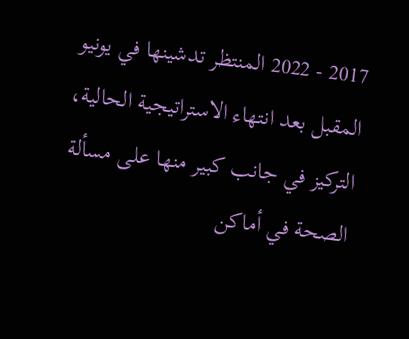2017 - 2022 المنتظر تدشينها في يونيو المقبل بعد انتهاء الاستراتيجية الحالية، التركيز في جانب كبير منها على مسألة الصحة في أماكن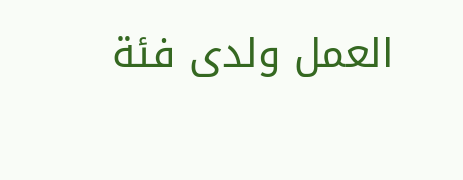العمل ولدى فئة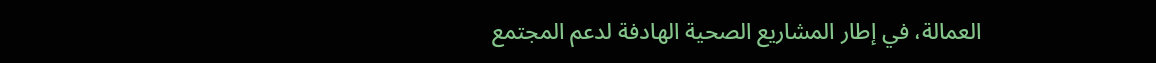العمالة، في إطار المشاريع الصحية الهادفة لدعم المجتمع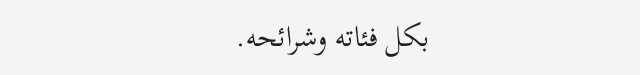بكل فئاته وشرائحه.